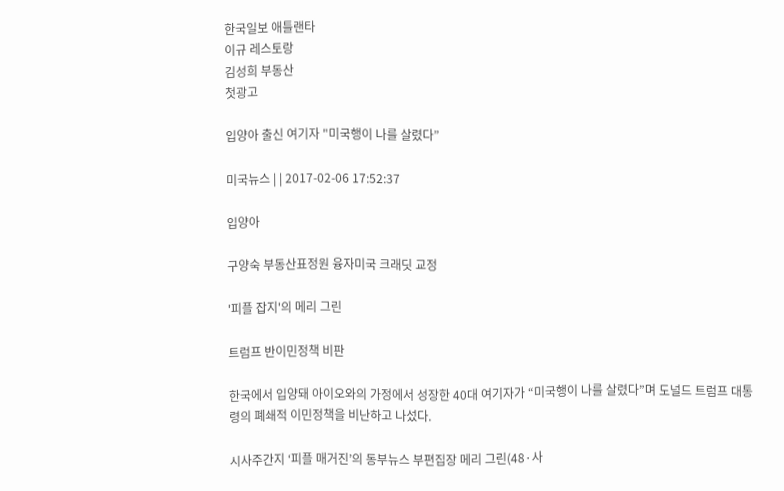한국일보 애틀랜타
이규 레스토랑
김성희 부동산
첫광고

입양아 출신 여기자 "미국행이 나를 살렸다”

미국뉴스 | | 2017-02-06 17:52:37

입양아

구양숙 부동산표정원 융자미국 크래딧 교정

'피플 잡지'의 메리 그린

트럼프 반이민정책 비판

한국에서 입양돼 아이오와의 가정에서 성장한 40대 여기자가 “미국행이 나를 살렸다”며 도널드 트럼프 대통령의 폐쇄적 이민정책을 비난하고 나섰다.

시사주간지 ‘피플 매거진’의 동부뉴스 부편집장 메리 그린(48·사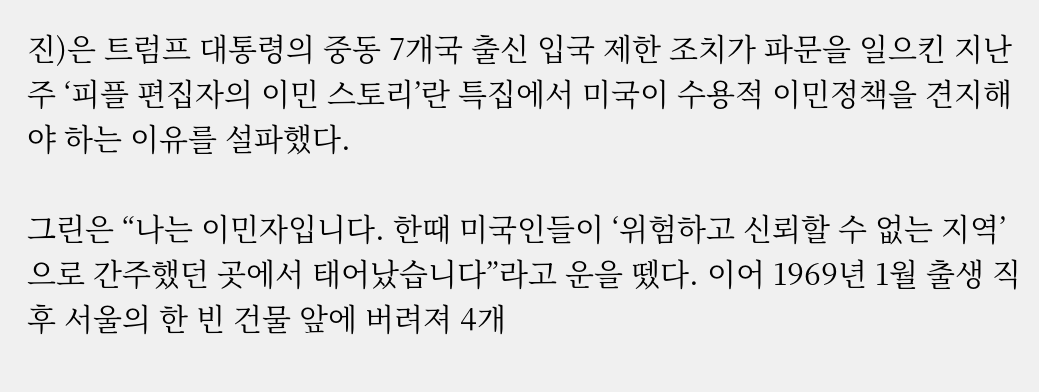진)은 트럼프 대통령의 중동 7개국 출신 입국 제한 조치가 파문을 일으킨 지난 주 ‘피플 편집자의 이민 스토리’란 특집에서 미국이 수용적 이민정책을 견지해야 하는 이유를 설파했다.

그린은 “나는 이민자입니다. 한때 미국인들이 ‘위험하고 신뢰할 수 없는 지역’으로 간주했던 곳에서 태어났습니다”라고 운을 뗐다. 이어 1969년 1월 출생 직후 서울의 한 빈 건물 앞에 버려져 4개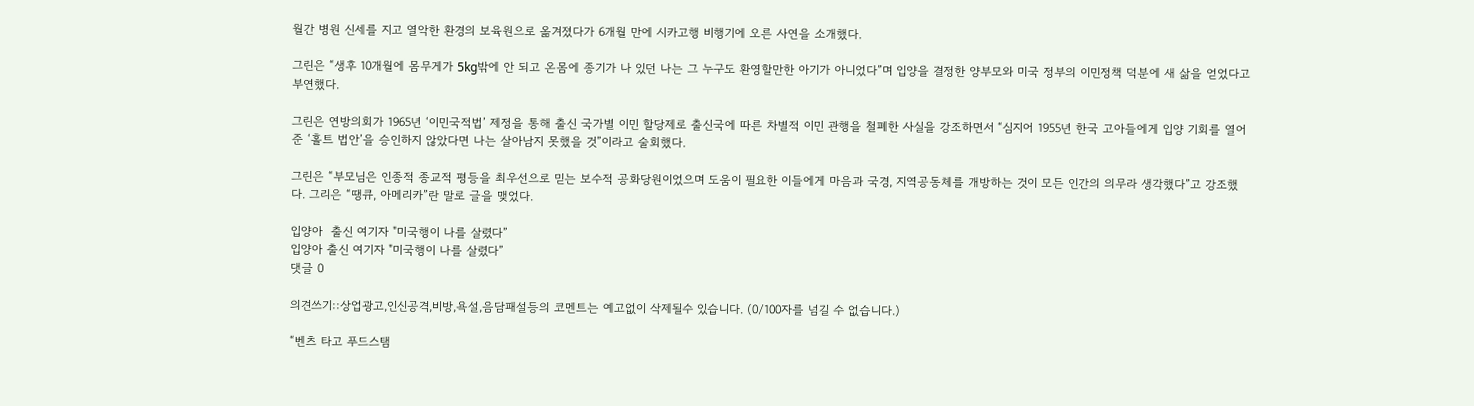월간 병원 신세를 지고 열악한 환경의 보육원으로 옮겨졌다가 6개월 만에 시카고행 비행기에 오른 사연을 소개했다.

그린은 “생후 10개월에 몸무게가 5kg밖에 안 되고 온몸에 종기가 나 있던 나는 그 누구도 환영할만한 아기가 아니었다”며 입양을 결정한 양부모와 미국 정부의 이민정책 덕분에 새 삶을 얻었다고 부연했다.

그린은 연방의회가 1965년 ‘이민국적법’ 제정을 통해 출신 국가별 이민 할당제로 출신국에 따른 차별적 이민 관행을 철폐한 사실을 강조하면서 “심지어 1955년 한국 고아들에게 입양 기회를 열어준 ‘홀트 법안’을 승인하지 않았다면 나는 살아남지 못했을 것”이라고 술회했다.

그린은 “부모님은 인종적 종교적 평등을 최우선으로 믿는 보수적 공화당원이었으며 도움이 필요한 이들에게 마음과 국경, 지역공동체를 개방하는 것이 모든 인간의 의무라 생각했다”고 강조했다. 그리은 “땡큐, 아메리카”란 말로 글을 맺었다.

입양아  출신 여기자 "미국행이 나를 살렸다”
입양아 출신 여기자 "미국행이 나를 살렸다”
댓글 0

의견쓰기::상업광고,인신공격,비방,욕설,음담패설등의 코멘트는 예고없이 삭제될수 있습니다. (0/100자를 넘길 수 없습니다.)

“벤츠 타고 푸드스탬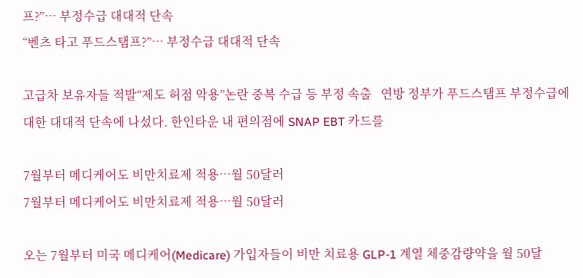프?”… 부정수급 대대적 단속
“벤츠 타고 푸드스탬프?”… 부정수급 대대적 단속

고급차 보유자들 적발“제도 허점 악용”논란 중복 수급 등 부정 속출   연방 정부가 푸드스탬프 부정수급에 대한 대대적 단속에 나섰다. 한인타운 내 편의점에 SNAP EBT 카드를

7월부터 메디케어도 비만치료제 적용…월 50달러
7월부터 메디케어도 비만치료제 적용…월 50달러

오는 7월부터 미국 메디케어(Medicare) 가입자들이 비만 치료용 GLP-1 계열 체중감량약을 월 50달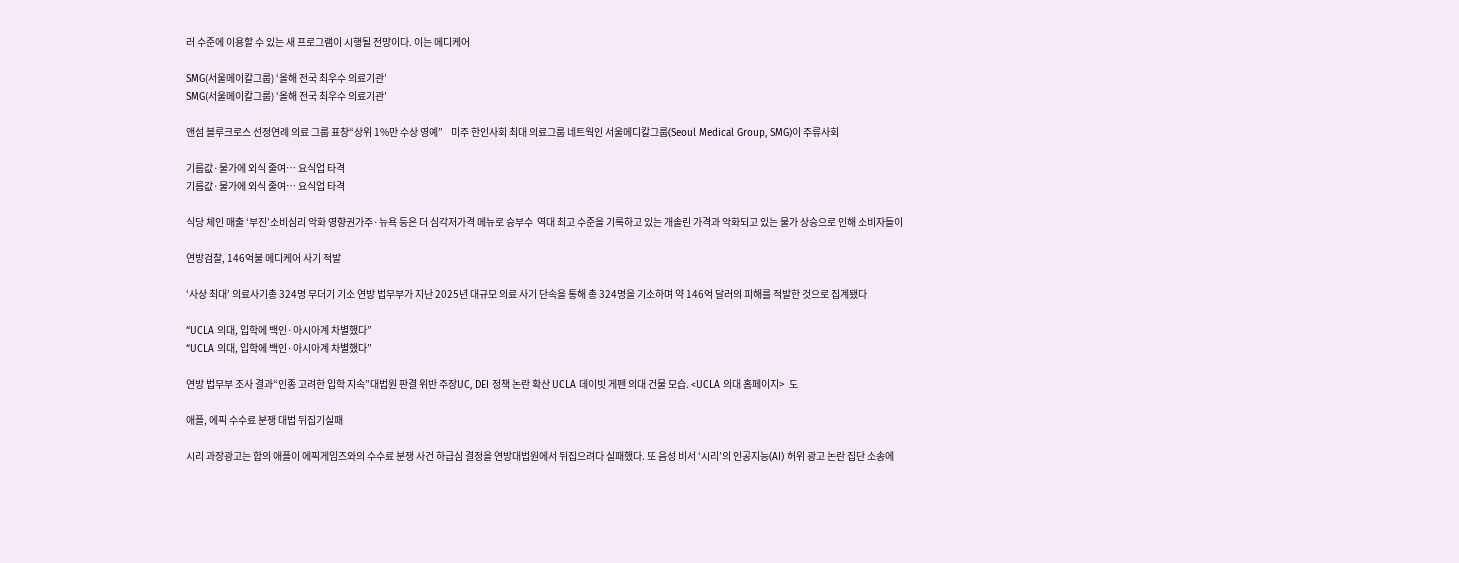러 수준에 이용할 수 있는 새 프로그램이 시행될 전망이다. 이는 메디케어

SMG(서울메이칼그룹) ‘올해 전국 최우수 의료기관’
SMG(서울메이칼그룹) ‘올해 전국 최우수 의료기관’

앤섬 블루크로스 선정연례 의료 그룹 표창“상위 1%만 수상 영예”    미주 한인사회 최대 의료그룹 네트웍인 서울메디칼그룹(Seoul Medical Group, SMG)이 주류사회

기름값·물가에 외식 줄여… 요식업 타격
기름값·물가에 외식 줄여… 요식업 타격

식당 체인 매출 ‘부진’소비심리 악화 영향권가주·뉴욕 등은 더 심각저가격 메뉴로 승부수  역대 최고 수준을 기록하고 있는 개솔린 가격과 악화되고 있는 물가 상승으로 인해 소비자들이

연방검찰, 146억불 메디케어 사기 적발

‘사상 최대’ 의료사기총 324명 무더기 기소 연방 법무부가 지난 2025년 대규모 의료 사기 단속을 통해 총 324명을 기소하며 약 146억 달러의 피해를 적발한 것으로 집계됐다

“UCLA 의대, 입학에 백인·아시아계 차별했다”
“UCLA 의대, 입학에 백인·아시아계 차별했다”

연방 법무부 조사 결과“인종 고려한 입학 지속”대법원 판결 위반 주장UC, DEI 정책 논란 확산 UCLA 데이빗 게펜 의대 건물 모습. <UCLA 의대 홈페이지>  도

애플, 에픽 수수료 분쟁 대법 뒤집기실패

시리 과장광고는 합의 애플이 에픽게임즈와의 수수료 분쟁 사건 하급심 결정을 연방대법원에서 뒤집으려다 실패했다. 또 음성 비서 ‘시리’의 인공지능(AI) 허위 광고 논란 집단 소송에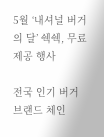5월 ‘내셔널 버거의 달’ 쉑쉑, 무료 제공 행사

전국 인기 버거 브랜드 체인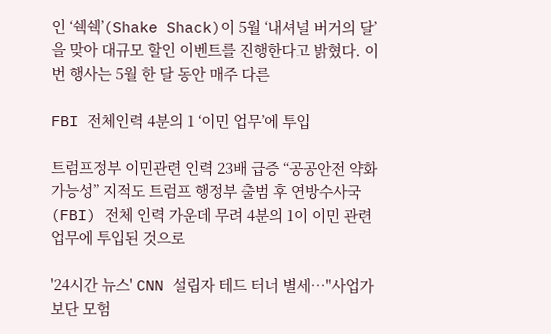인 ‘쉑쉑’(Shake Shack)이 5월 ‘내셔널 버거의 달’을 맞아 대규모 할인 이벤트를 진행한다고 밝혔다. 이번 행사는 5월 한 달 동안 매주 다른

FBI 전체인력 4분의 1 ‘이민 업무’에 투입

트럼프정부 이민관련 인력 23배 급증 “공공안전 약화 가능성” 지적도 트럼프 행정부 출범 후 연방수사국(FBI) 전체 인력 가운데 무려 4분의 1이 이민 관련 업무에 투입된 것으로

'24시간 뉴스' CNN 설립자 테드 터너 별세…"사업가보단 모험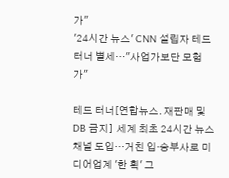가"
'24시간 뉴스' CNN 설립자 테드 터너 별세…"사업가보단 모험가"

테드 터너[연합뉴스. 재판매 및 DB 금지]  세계 최초 24시간 뉴스채널 도입…거친 입·승부사로 미디어업계 '한 획' 그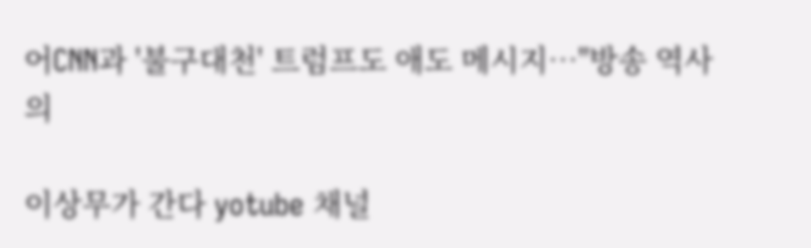어CNN과 '불구대천' 트럼프도 애도 메시지…"방송 역사의

이상무가 간다 yotube 채널